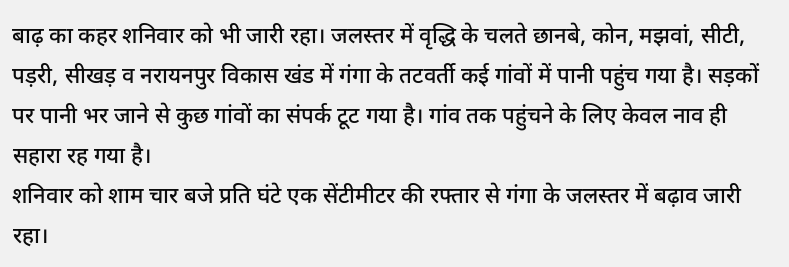बाढ़ का कहर शनिवार को भी जारी रहा। जलस्तर में वृद्धि के चलते छानबे, कोन, मझवां, सीटी, पड़री, सीखड़ व नरायनपुर विकास खंड में गंगा के तटवर्ती कई गांवों में पानी पहुंच गया है। सड़कों पर पानी भर जाने से कुछ गांवों का संपर्क टूट गया है। गांव तक पहुंचने के लिए केवल नाव ही सहारा रह गया है।
शनिवार को शाम चार बजे प्रति घंटे एक सेंटीमीटर की रफ्तार से गंगा के जलस्तर में बढ़ाव जारी रहा।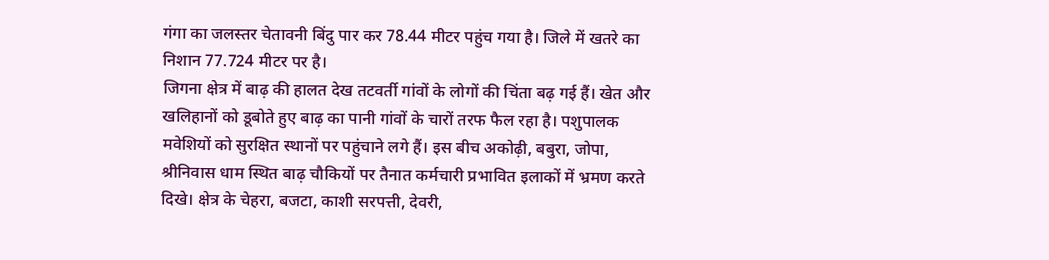गंगा का जलस्तर चेतावनी बिंदु पार कर 78.44 मीटर पहुंच गया है। जिले में खतरे का निशान 77.724 मीटर पर है।
जिगना क्षेत्र में बाढ़ की हालत देख तटवर्ती गांवों के लोगों की चिंता बढ़ गई हैं। खेत और खलिहानों को डूबोते हुए बाढ़ का पानी गांवों के चारों तरफ फैल रहा है। पशुपालक मवेशियों को सुरक्षित स्थानों पर पहुंचाने लगे हैं। इस बीच अकोढ़ी, बबुरा, जोपा, श्रीनिवास धाम स्थित बाढ़ चौकियों पर तैनात कर्मचारी प्रभावित इलाकों में भ्रमण करते दिखे। क्षेत्र के चेहरा, बजटा, काशी सरपत्ती, देवरी,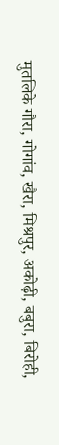मुतलिके गौरा, गोगांव, खैरा, मिश्रपुर, अकोढ़ी, बबुरा, बिरोही,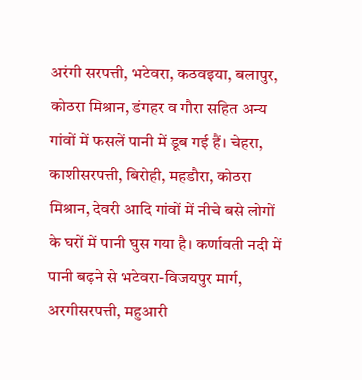अरंगी सरपत्ती, भटेवरा, कठवइया, बलापुर, कोठरा मिश्रान, डंगहर व गौरा सहित अन्य गांवों में फसलें पानी में डूब गई हैं। चेहरा, काशीसरपत्ती, बिरोही, महडौरा, कोठरा मिश्रान, देवरी आदि गांवों में नीचे बसे लोगों के घरों में पानी घुस गया है। कर्णावती नदी में पानी बढ़ने से भटेवरा-विजयपुर मार्ग, अरगीसरपत्ती, महुआरी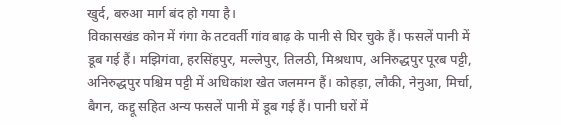खुर्द, बरुआ मार्ग बंद हो गया है।
विकासखंड कोन में गंगा के तटवर्ती गांव बाढ़ के पानी से घिर चुके हैं। फसलें पानी में डूब गई हैं। मझिगंवा, हरसिंहपुर, मल्लेपुर, तिलठी, मिश्रधाप, अनिरुद्धपुर पूरब पट्टी, अनिरुद्धपुर पश्चिम पट्टी में अधिकांश खेत जलमग्न हैं। कोहड़ा, लौकी, नेनुआ, मिर्चा, बैगन, कद्दू सहित अन्य फसलें पानी में डूब गई हैं। पानी घरों में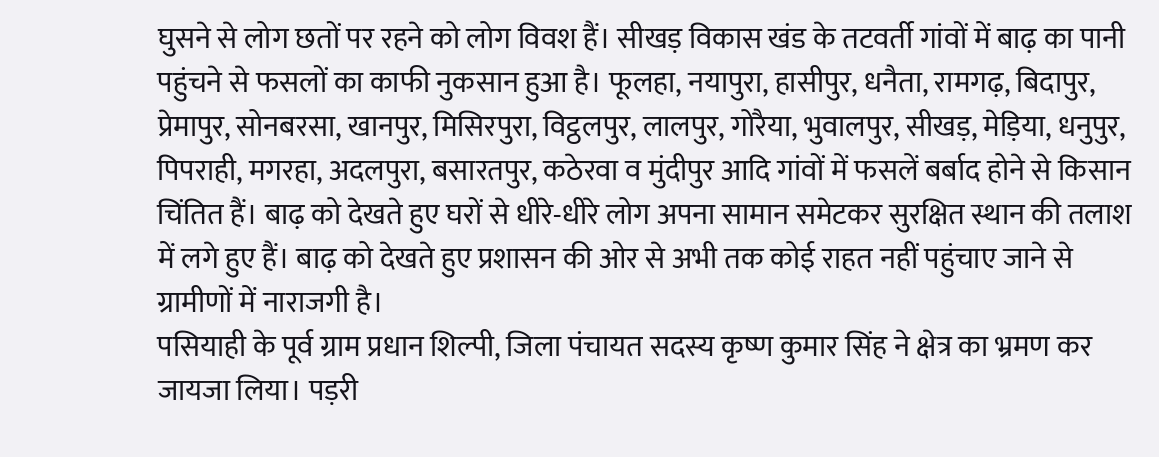घुसने से लोग छतों पर रहने को लोग विवश हैं। सीखड़ विकास खंड के तटवर्ती गांवों में बाढ़ का पानी पहुंचने से फसलों का काफी नुकसान हुआ है। फूलहा, नयापुरा, हासीपुर, धनैता, रामगढ़, बिदापुर, प्रेमापुर, सोनबरसा, खानपुर, मिसिरपुरा, विट्ठलपुर, लालपुर, गोरैया, भुवालपुर, सीखड़, मेड़िया, धनुपुर, पिपराही, मगरहा, अदलपुरा, बसारतपुर, कठेरवा व मुंदीपुर आदि गांवों में फसलें बर्बाद होने से किसान चिंतित हैं। बाढ़ को देखते हुए घरों से धीरे-धीरे लोग अपना सामान समेटकर सुरक्षित स्थान की तलाश में लगे हुए हैं। बाढ़ को देखते हुए प्रशासन की ओर से अभी तक कोई राहत नहीं पहुंचाए जाने से ग्रामीणों में नाराजगी है।
पसियाही के पूर्व ग्राम प्रधान शिल्पी, जिला पंचायत सदस्य कृष्ण कुमार सिंह ने क्षेत्र का भ्रमण कर जायजा लिया। पड़री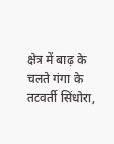क्षेत्र में बाढ़ के चलते गंगा के तटवर्ती सिंधोरा,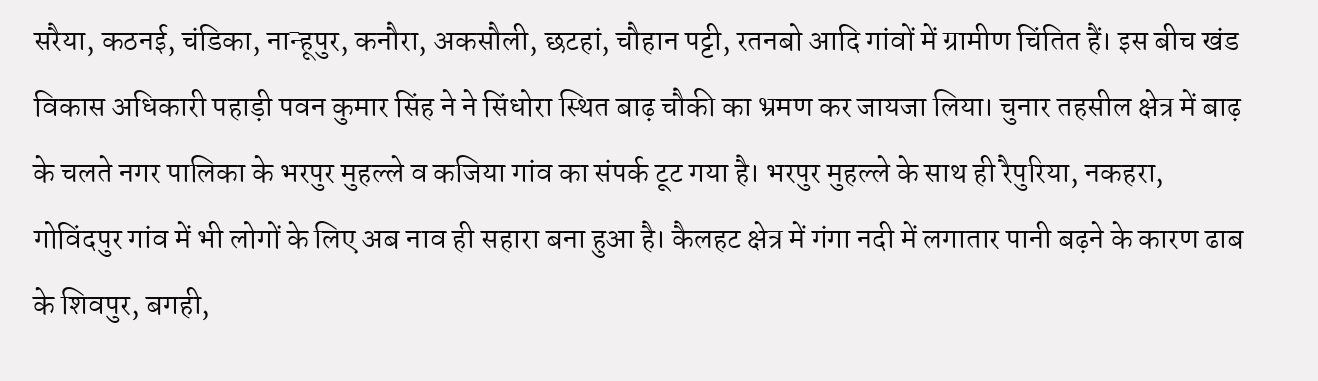सरैया, कठनई, चंडिका, नान्हूपुर, कनौरा, अकसौली, छटहां, चौहान पट्टी, रतनबो आदि गांवों में ग्रामीण चिंतित हैं। इस बीच खंड विकास अधिकारी पहाड़ी पवन कुमार सिंह ने ने सिंधोरा स्थित बाढ़ चौकी का भ्रमण कर जायजा लिया। चुनार तहसील क्षेत्र में बाढ़ के चलते नगर पालिका के भरपुर मुहल्ले व कजिया गांव का संपर्क टूट गया है। भरपुर मुहल्ले के साथ ही रैपुरिया, नकहरा, गोविंदपुर गांव में भी लोगों के लिए अब नाव ही सहारा बना हुआ है। कैलहट क्षेत्र में गंगा नदी में लगातार पानी बढ़ने के कारण ढाब के शिवपुर, बगही,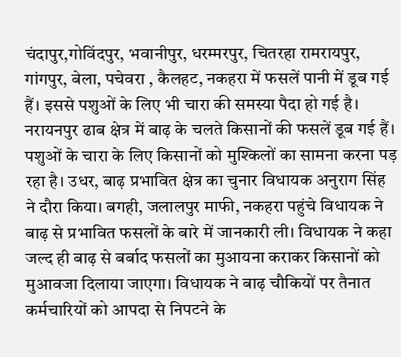चंदापुर,गोविंदपुर, भवानीपुर, धरम्मरपुर, चितरहा रामरायपुर, गांगपुर, बेला, पचेवरा , कैलहट, नकहरा में फसलें पानी में डूब गई हैं। इससे पशुओं के लिए भी चारा की समस्या पैदा हो गई है। नरायनपुर ढाब क्षेत्र में बाढ़ के चलते किसानों की फसलें डूब गई हैं। पशुओं के चारा के लिए किसानों को मुश्किलों का सामना करना पड़ रहा है। उधर, बाढ़ प्रभावित क्षेत्र का चुनार विधायक अनुराग सिंह ने दौरा किया। बगही, जलालपुर माफी, नकहरा पहुंचे विधायक ने बाढ़ से प्रभावित फसलों के बारे में जानकारी ली। विधायक ने कहा जल्द ही बाढ़ से बर्बाद फसलों का मुआयना कराकर किसानों को मुआवजा दिलाया जाएगा। विधायक ने बाढ़ चौकियों पर तैनात कर्मचारियों को आपदा से निपटने के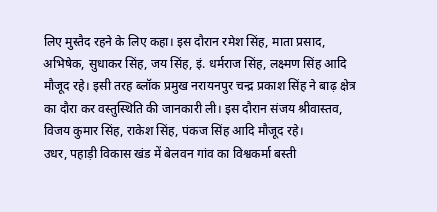लिए मुस्तैद रहने के लिए कहा। इस दौरान रमेश सिंह, माता प्रसाद, अभिषेक, सुधाकर सिंह, जय सिंह, इं. धर्मराज सिंह, लक्ष्मण सिंह आदि मौजूद रहे। इसी तरह ब्लॉक प्रमुख नरायनपुर चन्द्र प्रकाश सिंह ने बाढ़ क्षेत्र का दौरा कर वस्तुस्थिति की जानकारी ली। इस दौरान संजय श्रीवास्तव, विजय कुमार सिंह, राकेश सिंह, पंकज सिंह आदि मौजूद रहे।
उधर, पहाड़ी विकास खंड में बेलवन गांव का विश्वकर्मा बस्ती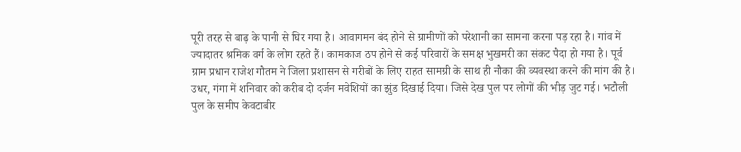पूरी तरह से बाढ़ के पानी से घिर गया है। आवागमन बंद होने से ग्रामीणों को परेशानी का सामना करना पड़ रहा है। गांव में ज्यादातर श्रमिक वर्ग के लोग रहते हैं। कामकाज ठप होने से कई परिवारों के समक्ष भुखमरी का संकट पैदा हो गया है। पूर्व ग्राम प्रधान राजेश गौतम ने जिला प्रशासन से गरीबों के लिए राहत सामग्री के साथ ही नौका की व्यवस्था करने की मांग की है।
उधर, गंगा में शनिवार को करीब दो दर्जन मवेशियों का झुंड दिखाई दिया। जिसे देख पुल पर लोगों की भीड़ जुट गई। भटौली पुल के समीप केवटाबीर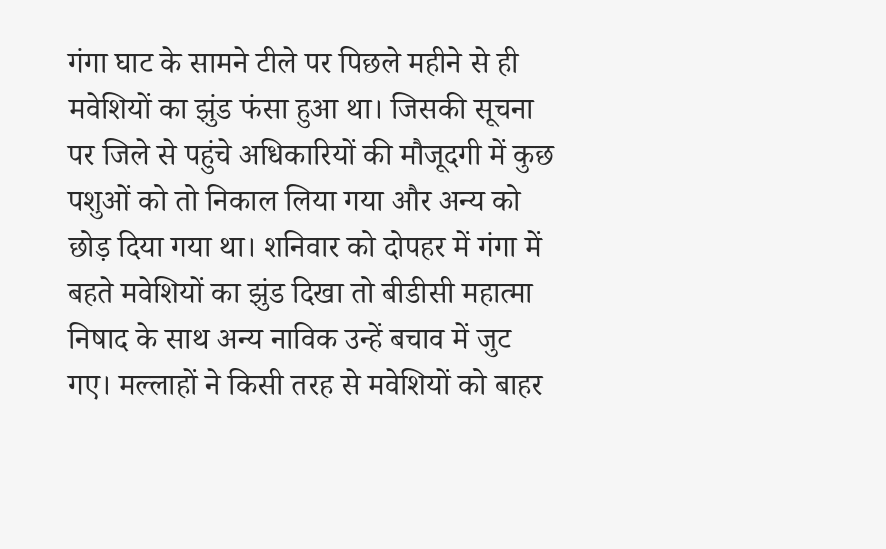गंगा घाट के सामने टीले पर पिछले महीने से ही मवेशियों का झुंड फंसा हुआ था। जिसकी सूचना पर जिले से पहुंचे अधिकारियों की मौजूदगी में कुछ पशुओं को तो निकाल लिया गया और अन्य को छोड़ दिया गया था। शनिवार को दोपहर में गंगा में बहते मवेशियों का झुंड दिखा तो बीडीसी महात्मा निषाद के साथ अन्य नाविक उन्हें बचाव में जुट गए। मल्लाहों ने किसी तरह से मवेशियों को बाहर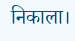निकाला।